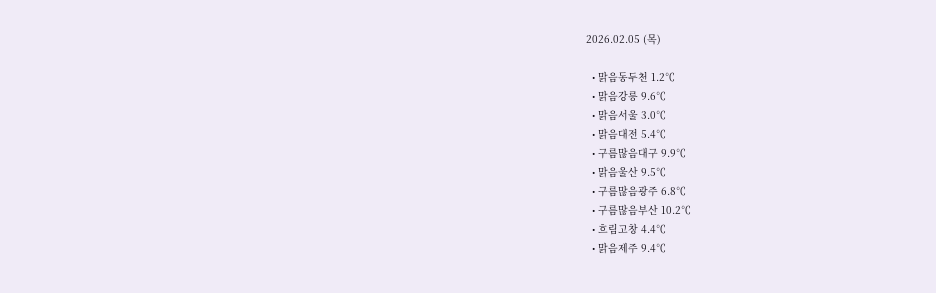2026.02.05 (목)

  • 맑음동두천 1.2℃
  • 맑음강릉 9.6℃
  • 맑음서울 3.0℃
  • 맑음대전 5.4℃
  • 구름많음대구 9.9℃
  • 맑음울산 9.5℃
  • 구름많음광주 6.8℃
  • 구름많음부산 10.2℃
  • 흐림고창 4.4℃
  • 맑음제주 9.4℃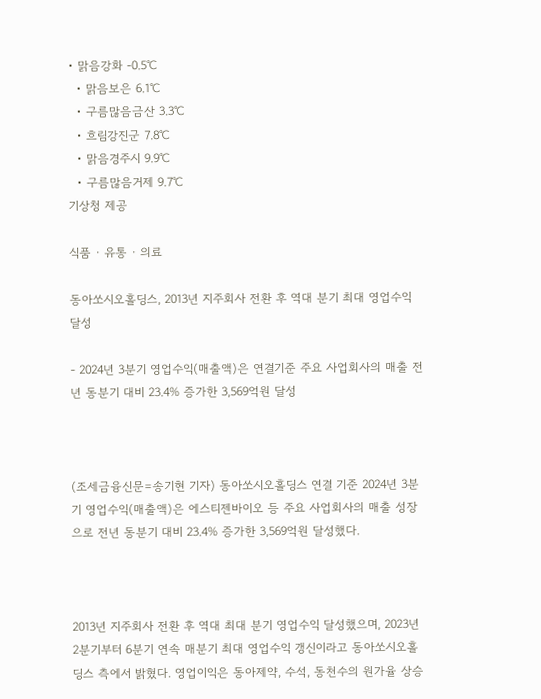• 맑음강화 -0.5℃
  • 맑음보은 6.1℃
  • 구름많음금산 3.3℃
  • 흐림강진군 7.8℃
  • 맑음경주시 9.9℃
  • 구름많음거제 9.7℃
기상청 제공

식품 · 유통 · 의료

동아쏘시오홀딩스, 2013년 지주회사 전환 후 역대 분기 최대 영업수익 달성

- 2024년 3분기 영업수익(매출액)은 연결기준 주요 사업회사의 매출 전년 동분기 대비 23.4% 증가한 3,569억원 달성



(조세금융신문=송기현 기자) 동아쏘시오홀딩스 연결 기준 2024년 3분기 영업수익(매출액)은 에스티젠바이오 등 주요 사업회사의 매출 성장으로 전년 동분기 대비 23.4% 증가한 3,569억원 달성했다.



2013년 지주회사 전환 후 역대 최대 분기 영업수익 달성했으며, 2023년 2분기부터 6분기 연속 매분기 최대 영업수익 갱신이라고 동아쏘시오홀딩스 측에서 밝혔다. 영업이익은 동아제약, 수석, 동천수의 원가율 상승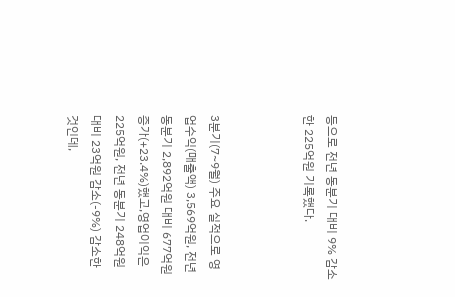등으로 전년 동분기 대비 9% 감소한 225억원 기록했다.



3분기(7~9월) 주요 실적으로 영업수익(매출액) 3,569억원, 전년 동분기 2,892억원 대비 677억원 증가(+23.4%)했고,영업이익은 225억원, 전년 동분기 248억원 대비 23억원 감소(-9%) 감소한 것인데,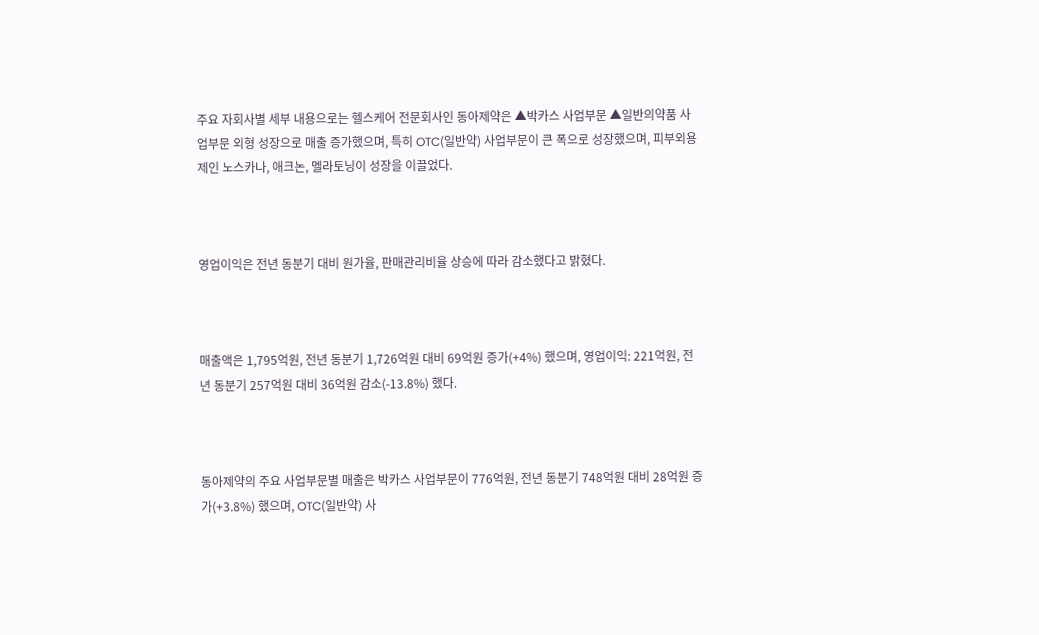주요 자회사별 세부 내용으로는 헬스케어 전문회사인 동아제약은 ▲박카스 사업부문 ▲일반의약품 사업부문 외형 성장으로 매출 증가했으며, 특히 OTC(일반약) 사업부문이 큰 폭으로 성장했으며, 피부외용제인 노스카나, 애크논, 멜라토닝이 성장을 이끌었다.



영업이익은 전년 동분기 대비 원가율, 판매관리비율 상승에 따라 감소했다고 밝혔다.



매출액은 1,795억원, 전년 동분기 1,726억원 대비 69억원 증가(+4%) 했으며, 영업이익: 221억원, 전년 동분기 257억원 대비 36억원 감소(-13.8%) 했다.



동아제약의 주요 사업부문별 매출은 박카스 사업부문이 776억원, 전년 동분기 748억원 대비 28억원 증가(+3.8%) 했으며, OTC(일반약) 사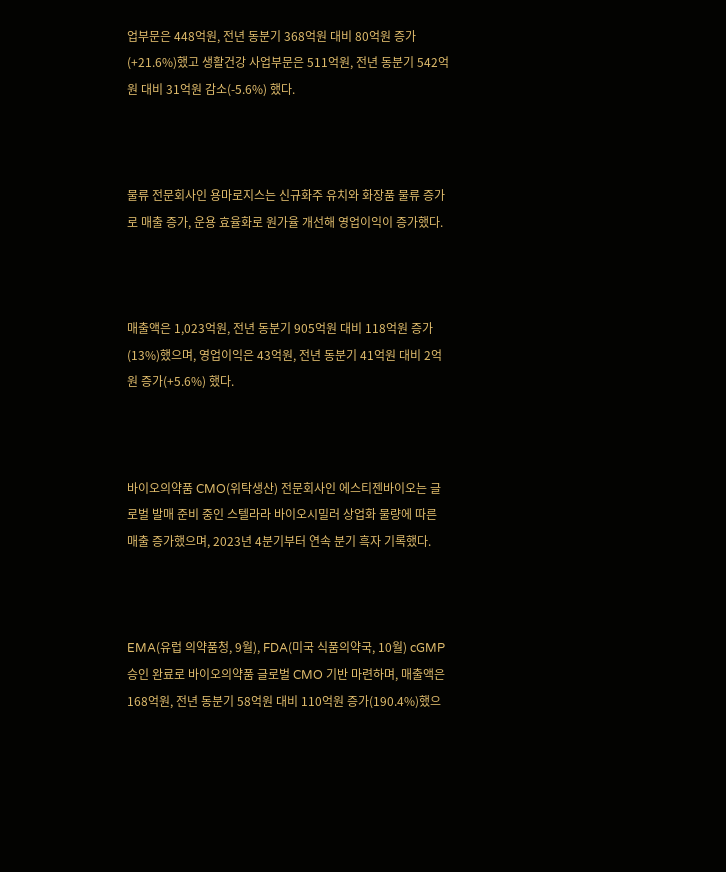업부문은 448억원, 전년 동분기 368억원 대비 80억원 증가(+21.6%)했고 생활건강 사업부문은 511억원, 전년 동분기 542억원 대비 31억원 감소(-5.6%) 했다.



물류 전문회사인 용마로지스는 신규화주 유치와 화장품 물류 증가로 매출 증가, 운용 효율화로 원가율 개선해 영업이익이 증가했다.



매출액은 1,023억원, 전년 동분기 905억원 대비 118억원 증가(13%)했으며, 영업이익은 43억원, 전년 동분기 41억원 대비 2억원 증가(+5.6%) 했다.



바이오의약품 CMO(위탁생산) 전문회사인 에스티젠바이오는 글로벌 발매 준비 중인 스텔라라 바이오시밀러 상업화 물량에 따른 매출 증가했으며, 2023년 4분기부터 연속 분기 흑자 기록했다.



EMA(유럽 의약품청, 9월), FDA(미국 식품의약국, 10월) cGMP 승인 완료로 바이오의약품 글로벌 CMO 기반 마련하며, 매출액은 168억원, 전년 동분기 58억원 대비 110억원 증가(190.4%)했으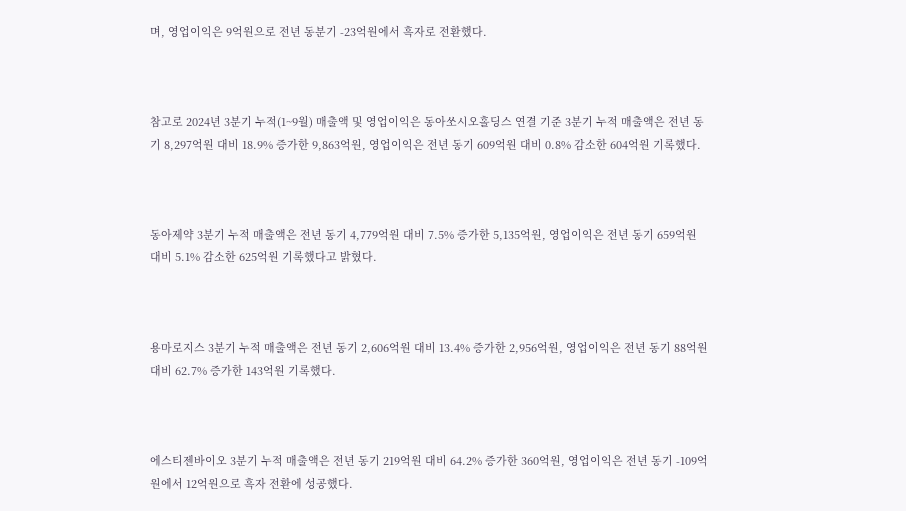며, 영업이익은 9억원으로 전년 동분기 -23억원에서 흑자로 전환했다.



참고로 2024년 3분기 누적(1~9월) 매출액 및 영업이익은 동아쏘시오홀딩스 연결 기준 3분기 누적 매출액은 전년 동기 8,297억원 대비 18.9% 증가한 9,863억원, 영업이익은 전년 동기 609억원 대비 0.8% 감소한 604억원 기록했다.



동아제약 3분기 누적 매출액은 전년 동기 4,779억원 대비 7.5% 증가한 5,135억원, 영업이익은 전년 동기 659억원 대비 5.1% 감소한 625억원 기록했다고 밝혔다.



용마로지스 3분기 누적 매출액은 전년 동기 2,606억원 대비 13.4% 증가한 2,956억원, 영업이익은 전년 동기 88억원 대비 62.7% 증가한 143억원 기록했다.



에스티젠바이오 3분기 누적 매출액은 전년 동기 219억원 대비 64.2% 증가한 360억원, 영업이익은 전년 동기 -109억원에서 12억원으로 흑자 전환에 성공했다.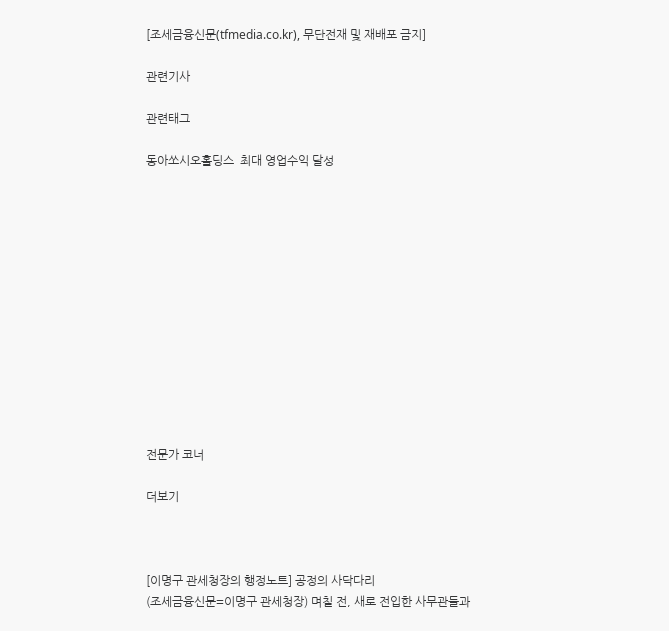[조세금융신문(tfmedia.co.kr), 무단전재 및 재배포 금지]

관련기사

관련태그

동아쏘시오홀딩스  최대 영업수익 달성













전문가 코너

더보기



[이명구 관세청장의 행정노트] 공정의 사닥다리
(조세금융신문=이명구 관세청장) 며칠 전, 새로 전입한 사무관들과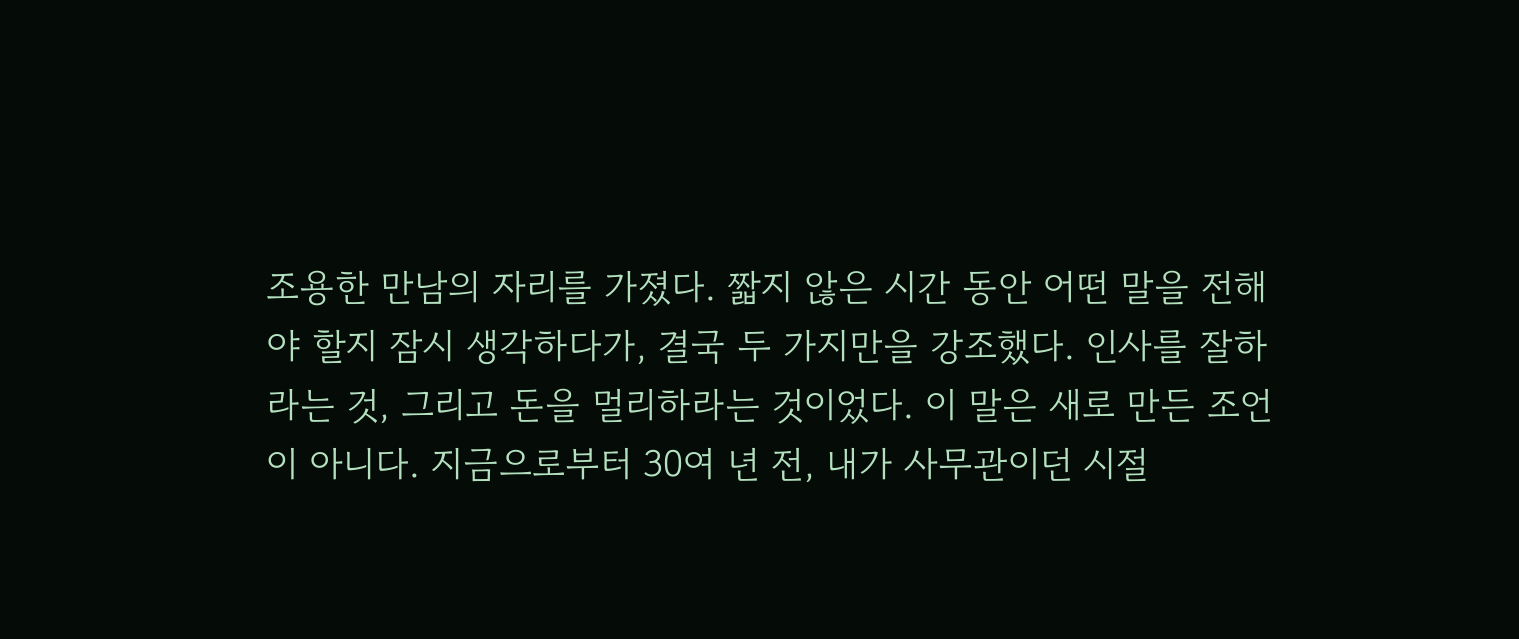조용한 만남의 자리를 가졌다. 짧지 않은 시간 동안 어떤 말을 전해야 할지 잠시 생각하다가, 결국 두 가지만을 강조했다. 인사를 잘하라는 것, 그리고 돈을 멀리하라는 것이었다. 이 말은 새로 만든 조언이 아니다. 지금으로부터 30여 년 전, 내가 사무관이던 시절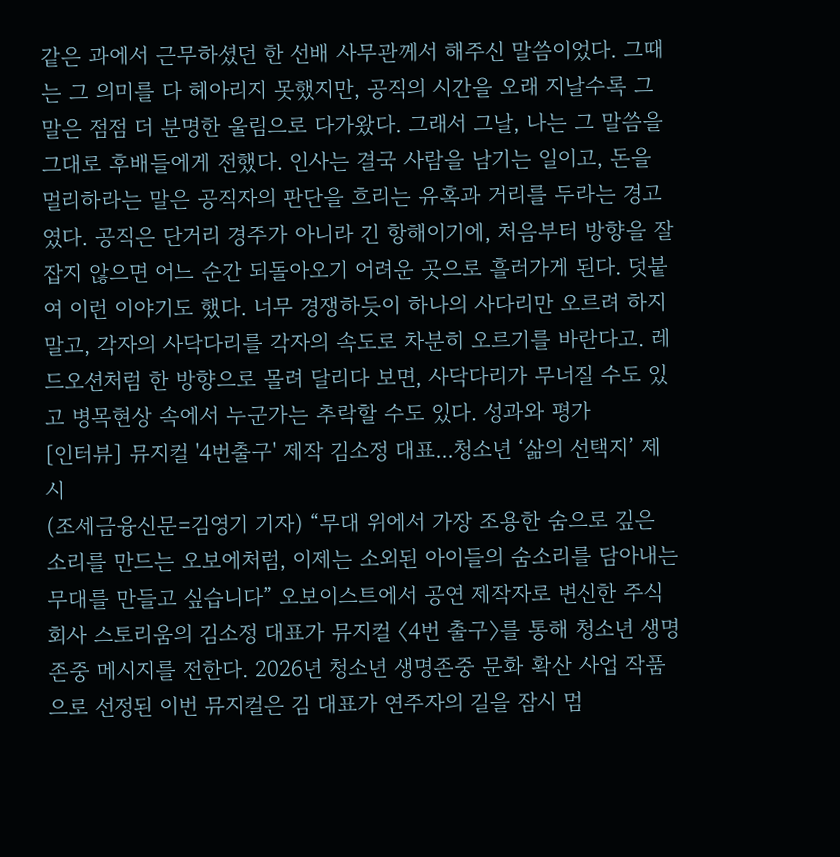같은 과에서 근무하셨던 한 선배 사무관께서 해주신 말씀이었다. 그때는 그 의미를 다 헤아리지 못했지만, 공직의 시간을 오래 지날수록 그 말은 점점 더 분명한 울림으로 다가왔다. 그래서 그날, 나는 그 말씀을 그대로 후배들에게 전했다. 인사는 결국 사람을 남기는 일이고, 돈을 멀리하라는 말은 공직자의 판단을 흐리는 유혹과 거리를 두라는 경고였다. 공직은 단거리 경주가 아니라 긴 항해이기에, 처음부터 방향을 잘 잡지 않으면 어느 순간 되돌아오기 어려운 곳으로 흘러가게 된다. 덧붙여 이런 이야기도 했다. 너무 경쟁하듯이 하나의 사다리만 오르려 하지 말고, 각자의 사닥다리를 각자의 속도로 차분히 오르기를 바란다고. 레드오션처럼 한 방향으로 몰려 달리다 보면, 사닥다리가 무너질 수도 있고 병목현상 속에서 누군가는 추락할 수도 있다. 성과와 평가
[인터뷰] 뮤지컬 '4번출구' 제작 김소정 대표...청소년 ‘삶의 선택지’ 제시
(조세금융신문=김영기 기자) “무대 위에서 가장 조용한 숨으로 깊은 소리를 만드는 오보에처럼, 이제는 소외된 아이들의 숨소리를 담아내는 무대를 만들고 싶습니다” 오보이스트에서 공연 제작자로 변신한 주식회사 스토리움의 김소정 대표가 뮤지컬 〈4번 출구〉를 통해 청소년 생명존중 메시지를 전한다. 2026년 청소년 생명존중 문화 확산 사업 작품으로 선정된 이번 뮤지컬은 김 대표가 연주자의 길을 잠시 멈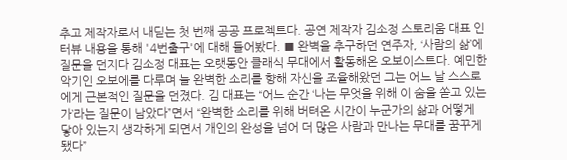추고 제작자로서 내딛는 첫 번째 공공 프로젝트다. 공연 제작자 김소정 스토리움 대표 인터뷰 내용을 통해 '4번출구'에 대해 들어봤다. ■ 완벽을 추구하던 연주자, ‘사람의 삶’에 질문을 던지다 김소정 대표는 오랫동안 클래식 무대에서 활동해온 오보이스트다. 예민한 악기인 오보에를 다루며 늘 완벽한 소리를 향해 자신을 조율해왔던 그는 어느 날 스스로에게 근본적인 질문을 던졌다. 김 대표는 “어느 순간 ‘나는 무엇을 위해 이 숨을 쏟고 있는가’라는 질문이 남았다”면서 “완벽한 소리를 위해 버텨온 시간이 누군가의 삶과 어떻게 닿아 있는지 생각하게 되면서 개인의 완성을 넘어 더 많은 사람과 만나는 무대를 꿈꾸게 됐다”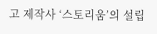고 제작사 ‘스토리움’의 설립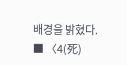배경을 밝혔다. ■ 〈4(死)